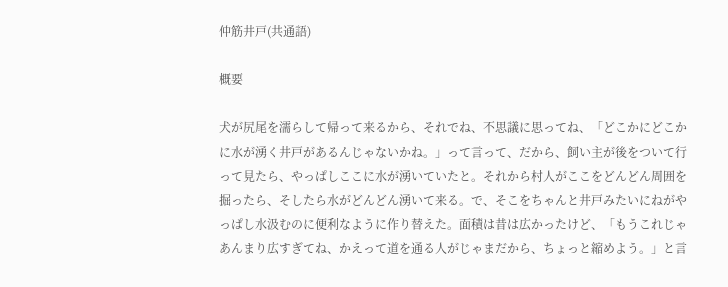仲筋井戸(共通語)

概要

犬が尻尾を濡らして帰って来るから、それでね、不思議に思ってね、「どこかにどこかに水が湧く井戸があるんじゃないかね。」って言って、だから、飼い主が後をついて行って見たら、やっぱしここに水が湧いていたと。それから村人がここをどんどん周囲を掘ったら、そしたら水がどんどん湧いて来る。で、そこをちゃんと井戸みたいにねがやっぱし水汲むのに便利なように作り替えた。面積は昔は広かったけど、「もうこれじゃあんまり広すぎてね、かえって道を通る人がじゃまだから、ちょっと縮めよう。」と言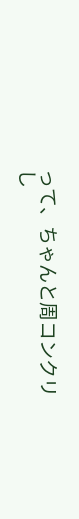って、ちゃんと周コンクリし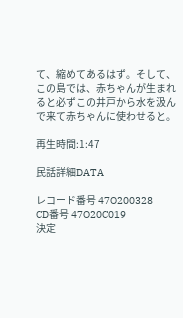て、縮めてあるはず。そして、この島では、赤ちゃんが生まれると必ずこの井戸から水を汲んで来て赤ちゃんに使わせると。

再生時間:1:47

民話詳細DATA

レコード番号 47O200328
CD番号 47O20C019
決定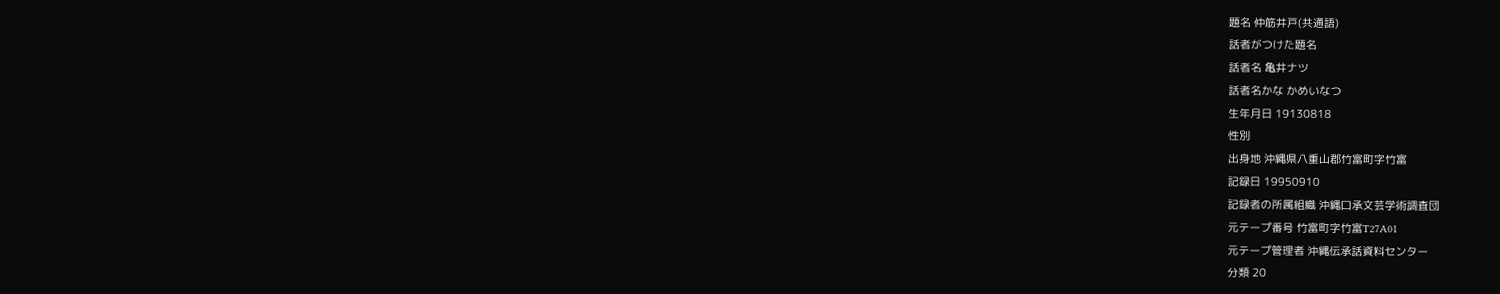題名 仲筋井戸(共通語)
話者がつけた題名
話者名 亀井ナツ
話者名かな かめいなつ
生年月日 19130818
性別
出身地 沖縄県八重山郡竹富町字竹富
記録日 19950910
記録者の所属組織 沖縄口承文芸学術調査団
元テープ番号 竹富町字竹富T27A01
元テープ管理者 沖縄伝承話資料センター
分類 20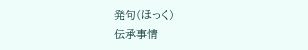発句(ほっく)
伝承事情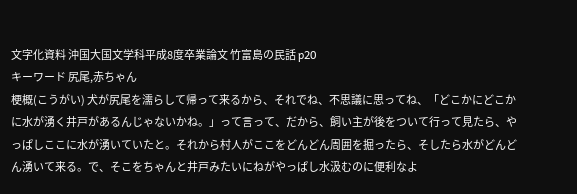文字化資料 沖国大国文学科平成8度卒業論文 竹富島の民話 p20
キーワード 尻尾,赤ちゃん
梗概(こうがい) 犬が尻尾を濡らして帰って来るから、それでね、不思議に思ってね、「どこかにどこかに水が湧く井戸があるんじゃないかね。」って言って、だから、飼い主が後をついて行って見たら、やっぱしここに水が湧いていたと。それから村人がここをどんどん周囲を掘ったら、そしたら水がどんどん湧いて来る。で、そこをちゃんと井戸みたいにねがやっぱし水汲むのに便利なよ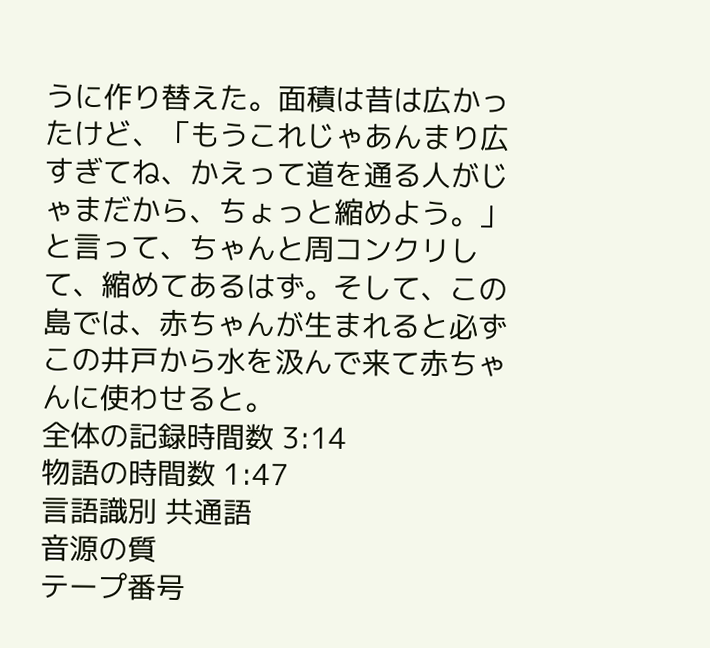うに作り替えた。面積は昔は広かったけど、「もうこれじゃあんまり広すぎてね、かえって道を通る人がじゃまだから、ちょっと縮めよう。」と言って、ちゃんと周コンクリして、縮めてあるはず。そして、この島では、赤ちゃんが生まれると必ずこの井戸から水を汲んで来て赤ちゃんに使わせると。
全体の記録時間数 3:14
物語の時間数 1:47
言語識別 共通語
音源の質
テープ番号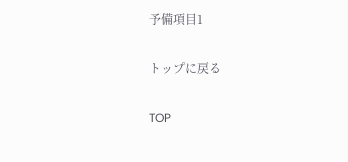予備項目1

トップに戻る

TOP